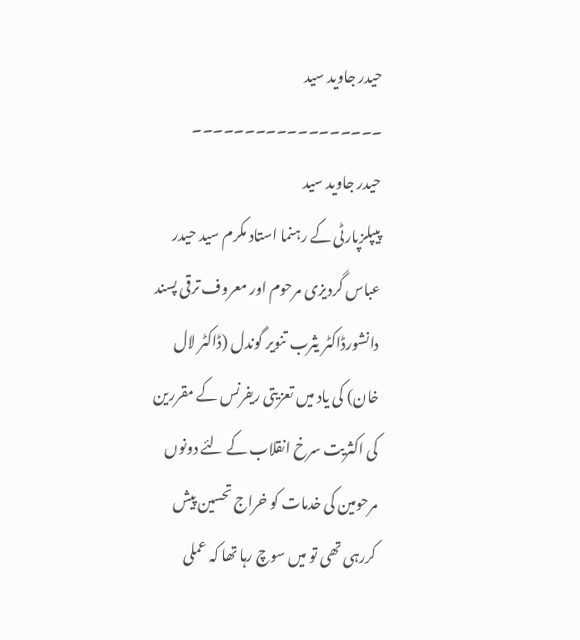حیدر جاوید سید
۔۔۔۔۔۔۔۔۔۔۔۔۔۔۔۔۔۔
حیدر جاوید سید
پیپلزپارٹی کے رہنما استاد مکرم سید حیدر عباس گردیزی مرحوم اور معروف ترقی پسند دانشورڈاکٹر یثرب تنویر گوندل (ڈاکٹر لال خان) کی یاد میں تعزیتی ریفرنس کے مقررین کی اکثریت سرخ انقلاب کے لئے دونوں مرحومین کی خدمات کو خراج تحسین پیش کررہی تھی تو میں سوچ رہا تھا کہ عملی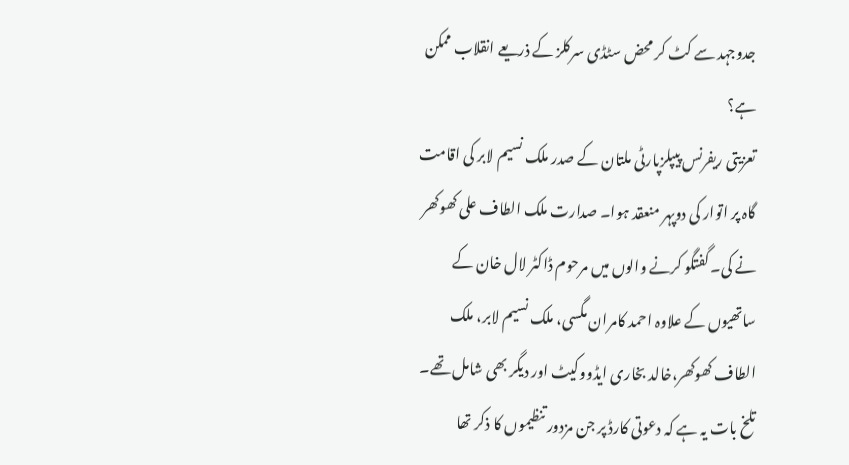جدوجہد سے کٹ کر محض سٹڈی سرکلز کے ذریعے انقلاب ممکن ہے؟
تعزیتی ریفرنس پیپلزپارٹی ملتان کے صدر ملک نسیم لابر کی اقامت گاہ پر اتوار کی دوپہر منعقد ہوا۔ صدارت ملک الطاف علی کھوکھر نے کی۔ گفتگو کرنے والوں میں مرحوم ڈاکٹر لال خان کے ساتھیوں کے علاوہ احمد کامران مگسی، ملک نسیم لابر، ملک الطاف کھوکھر،خالد بخاری ایڈووکیٹ اور دیگر بھی شامل تھے۔
تلخ بات یہ ہے کہ دعوتی کارڈ پر جن مزدور تنظیموں کا ذکر تھا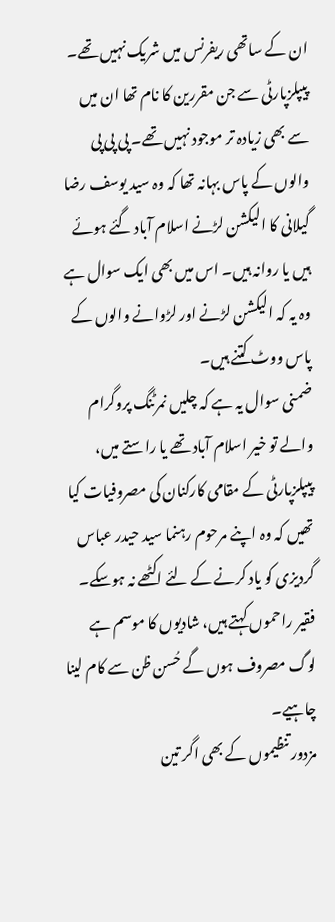ان کے ساتھی ریفرنس میں شریک نہیں تھے۔ پیپلزپارٹی سے جن مقررین کا نام تھا ان میں سے بھی زیادہ تر موجود نہیں تھے۔ پی پی پی والوں کے پاس بہانہ تھا کہ وہ سید یوسف رضا گیلانی کا الیکشن لڑنے اسلام آباد گئے ہوئے ہیں یا روانہ ہیں۔ اس میں بھی ایک سوال ہے وہ یہ کہ الیکشن لڑنے اور لڑوانے والوں کے پاس ووٹ کتنے ہیں۔
ضمنی سوال یہ ہے کہ چلیں نمرٹنگ پروگرام والے تو خیر اسلام آباد تھے یا راستے میں، پیپلزپارٹی کے مقامی کارکنان کی مصروفیات کیا تھیں کہ وہ اپنے مرحوم رہنما سید حیدر عباس گردیزی کو یاد کرنے کے لئے اکٹھے نہ ہوسکے۔
فقیر راحموں کہتے ہیں، شادیوں کا موسم ہے لوگ مصروف ہوں گے حُسن ظن سے کام لینا چاہیے۔
مزدور تنظیموں کے بھی اگر تین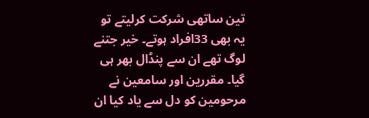تین ساتھی شرکت کرلیتے تو یہ بھی 33افراد ہوتے۔ خیر جتنے لوگ تھے ان سے پنڈال بھر ہی گیا۔ مقررین اور سامعین نے مرحومین کو دل سے یاد کیا ان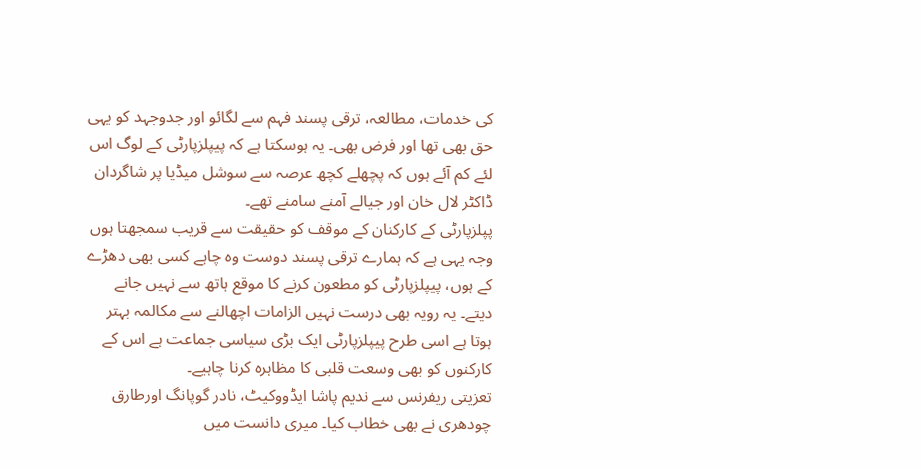کی خدمات، مطالعہ، ترقی پسند فہم سے لگائو اور جدوجہد کو یہی حق بھی تھا اور فرض بھی۔ یہ ہوسکتا ہے کہ پیپلزپارٹی کے لوگ اس لئے کم آئے ہوں کہ پچھلے کچھ عرصہ سے سوشل میڈیا پر شاگردان ڈاکٹر لال خان اور جیالے آمنے سامنے تھے۔
پپلزپارٹی کے کارکنان کے موقف کو حقیقت سے قریب سمجھتا ہوں وجہ یہی ہے کہ ہمارے ترقی پسند دوست وہ چاہے کسی بھی دھڑے کے ہوں، پیپلزپارٹی کو مطعون کرنے کا موقع ہاتھ سے نہیں جانے دیتے۔ یہ رویہ بھی درست نہیں الزامات اچھالنے سے مکالمہ بہتر ہوتا ہے اسی طرح پیپلزپارٹی ایک بڑی سیاسی جماعت ہے اس کے کارکنوں کو بھی وسعت قلبی کا مظاہرہ کرنا چاہیے۔
تعزیتی ریفرنس سے ندیم پاشا ایڈووکیٹ، نادر گوپانگ اورطارق چودھری نے بھی خطاب کیا۔ میری دانست میں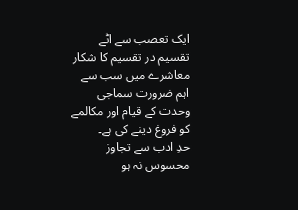ایک تعصب سے اٹے تقسیم در تقسیم کا شکار معاشرے میں سب سے اہم ضرورت سماجی وحدت کے قیام اور مکالمے کو فروغ دینے کی ہے۔
حدِ ادب سے تجاوز محسوس نہ ہو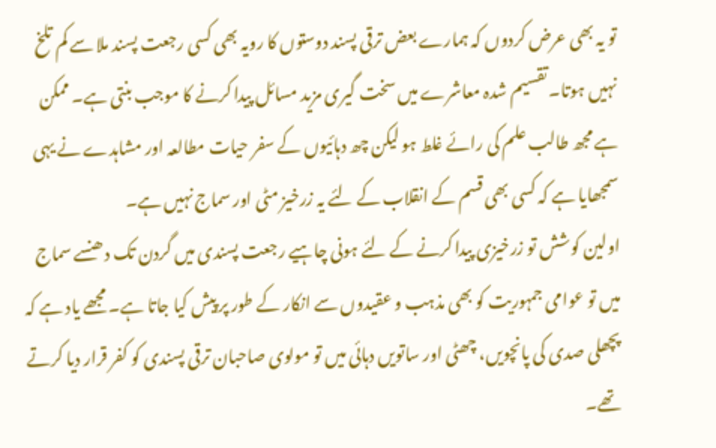تو یہ بھی عرض کردوں کہ ہمارے بعض ترقی پسند دوستوں کا رویہ بھی کسی رجعت پسند ملا سے کم تلخ نہیں ہوتا۔ تقسیم شدہ معاشرے میں سخت گیری مزید مسائل پیدا کرنے کا موجب بنتی ہے۔ ممکن ہے مجھ طالب علم کی رائے غلط ہو لیکن چھ دہائیوں کے سفر حیات مطالعہ اور مشاہدے نے یہی سمجھایا ہے کہ کسی بھی قسم کے انقلاب کے لئے یہ زرخیز مٹی اور سماج نہیں ہے۔
اولین کوشش تو زرخیزی پیدا کرنے کے لئے ہونی چاہیے رجعت پسندی میں گردن تک دھنسے سماج میں تو عوامی جمہوریت کو بھی مذہب و عقیدوں سے انکار کے طور پر پیش کیا جاتا ہے۔ مجھے یاد ہے کہ پچھلی صدی کی پانچویں، چھٹی اور ساتویں دہائی میں تو مولوی صاحبان ترقی پسندی کو کفر قرار دیا کرتے تھے۔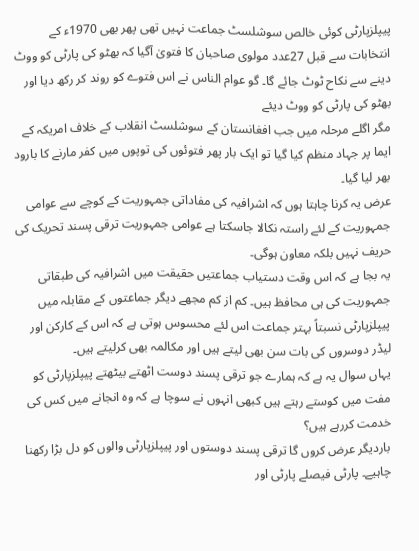پیپلزپارٹی کوئی خالص سوشلسٹ جماعت نہیں تھی پھر بھی 1970ء کے انتخابات سے قبل 27عدد مولوی صاحبان کا فتویٰ آگیا کہ بھٹو کی پارٹی کو ووٹ دینے سے نکاح ٹوٹ جائے گا۔ گو عوام الناس نے اس فتوے کو روند کر رکھ دیا اور بھٹو کی پارٹی کو ووٹ دیئے
مگر اگلے مرحلہ میں جب افغانستان کے سوشلسٹ انقلاب کے خلاف امریکہ کے ایما پر جہاد منظم کیا گیا تو ایک بار پھر فتوئوں کی توپوں میں کفر مارنے کا بارود بھر لیا گیا۔
عرض یہ کرنا چاہتا ہوں کہ اشرافیہ کی مفاداتی جمہوریت کے کوچے سے عوامی جمہوریت کے لئے راستہ نکالا جاسکتا ہے عوامی جمہوریت ترقی پسند تحریک کی حریف نہیں بلکہ معاون ہوگی۔
یہ بجا ہے کہ اس وقت دستیاب جماعتیں حقیقت میں اشرافیہ کی طبقاتی جمہوریت کی ہی محافظ ہیں۔ کم از کم مجھے دیگر جماعتوں کے مقابلہ میں پیپلزپارٹی نسبتاً بہتر جماعت اس لئے محسوس ہوتی ہے کہ اس کے کارکن اور لیڈر دوسروں کی بات سن بھی لیتے ہیں اور مکالمہ بھی کرلیتے ہیں۔
یہاں سوال یہ ہے کہ ہمارے جو ترقی پسند دوست اٹھتے بیٹھتے پیپلزپارٹی کو مفت میں کوستے رہتے ہیں کبھی انہوں نے سوچا ہے کہ وہ انجانے میں کس کی خدمت کررہے ہیں؟
باردیگر عرض کروں گا ترقی پسند دوستوں اور پیپلزپارٹی والوں کو دل بڑا رکھنا چاہیے۔ پارٹی فیصلے پارٹی اور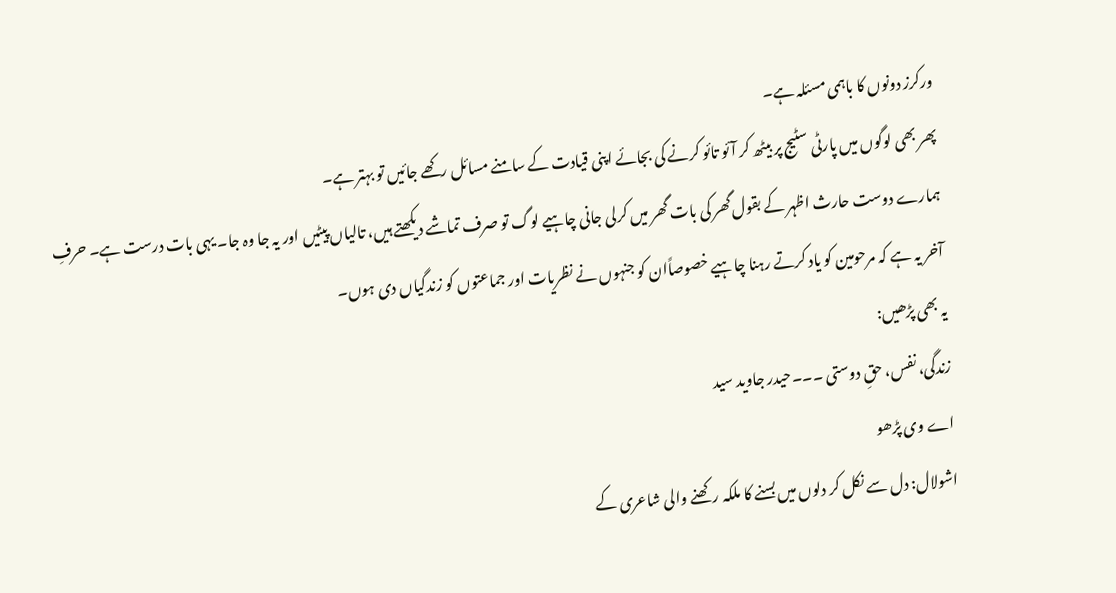ورکرز دونوں کا باہمی مسئلہ ہے۔
پھر بھی لوگوں میں پارٹی سٹیج پر بیٹھ کر آئو تائو کرنے کی بجائے اپنی قیادت کے سامنے مسائل رکھے جائیں تو بہتر ہے۔
ہمارے دوست حارث اظہر کے بقول گھر کی بات گھر میں کرلی جانی چاہیے لوگ تو صرف تماشے دیکھتے ہیں، تالیاں پیٹیں اور یہ جا وہ جا۔ یہی بات درست ہے۔ حرفِ آخر یہ ہے کہ مرحومین کو یاد کرتے رہنا چاہیے خصوصاًان کو جنہوں نے نظریات اور جماعتوں کو زندگیاں دی ہوں۔
یہ بھی پڑھیں:
زندگی، نفس، حقِ دوستی ۔۔۔حیدر جاوید سید
اے وی پڑھو
اشولال: دل سے نکل کر دلوں میں بسنے کا ملکہ رکھنے والی شاعری کے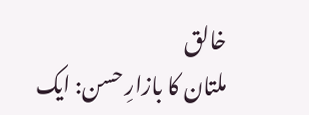خالق
ملتان کا بازارِ حسن: ایک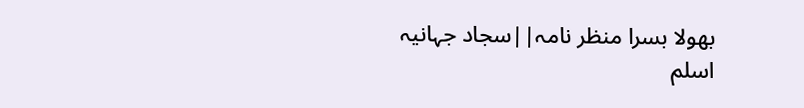بھولا بسرا منظر نامہ||سجاد جہانیہ
اسلم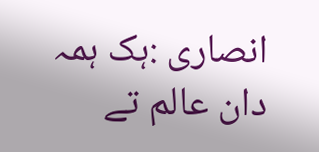انصاری :ہک ہمہ دان عالم تے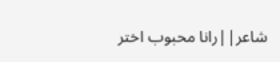شاعر||رانا محبوب اختر